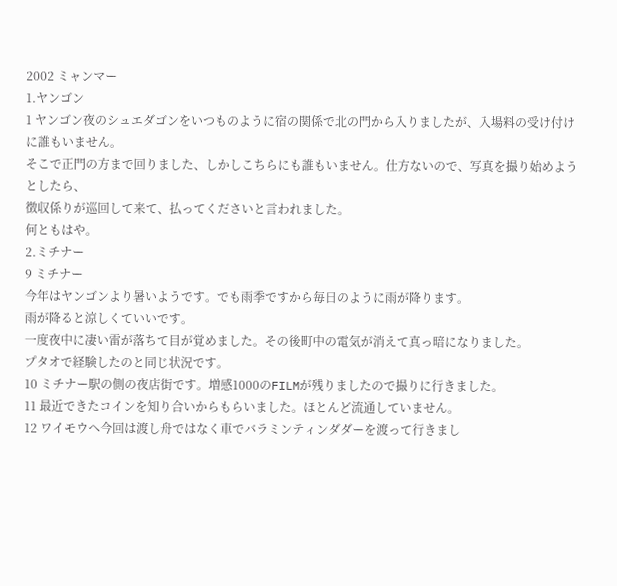2002 ミャンマー
1.ヤンゴン
1 ヤンゴン夜のシュエダゴンをいつものように宿の関係で北の門から入りましたが、入場料の受け付けに誰もいません。
そこで正門の方まで回りました、しかしこちらにも誰もいません。仕方ないので、写真を撮り始めようとしたら、
徴収係りが巡回して来て、払ってくださいと言われました。
何ともはや。
2.ミチナー
9 ミチナー
今年はヤンゴンより暑いようです。でも雨季ですから毎日のように雨が降ります。
雨が降ると涼しくていいです。
一度夜中に凄い雷が落ちて目が覚めました。その後町中の電気が消えて真っ暗になりました。
プタオで経験したのと同じ状況です。
10 ミチナー駅の側の夜店街です。増感1000のFILMが残りましたので撮りに行きました。
11 最近できたコインを知り合いからもらいました。ほとんど流通していません。
12 ワイモウへ今回は渡し舟ではなく車でバラミンティンダダーを渡って行きまし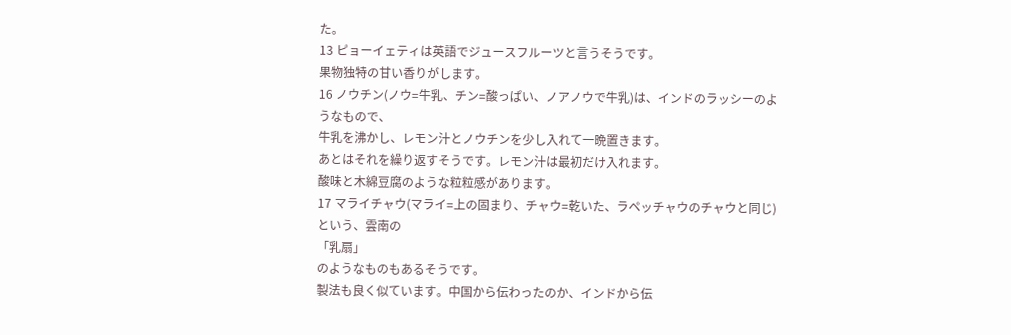た。
13 ピョーイェティは英語でジュースフルーツと言うそうです。
果物独特の甘い香りがします。
16 ノウチン(ノウ=牛乳、チン=酸っぱい、ノアノウで牛乳)は、インドのラッシーのようなもので、
牛乳を沸かし、レモン汁とノウチンを少し入れて一晩置きます。
あとはそれを繰り返すそうです。レモン汁は最初だけ入れます。
酸味と木綿豆腐のような粒粒感があります。
17 マライチャウ(マライ=上の固まり、チャウ=乾いた、ラペッチャウのチャウと同じ)
という、雲南の
「乳扇」
のようなものもあるそうです。
製法も良く似ています。中国から伝わったのか、インドから伝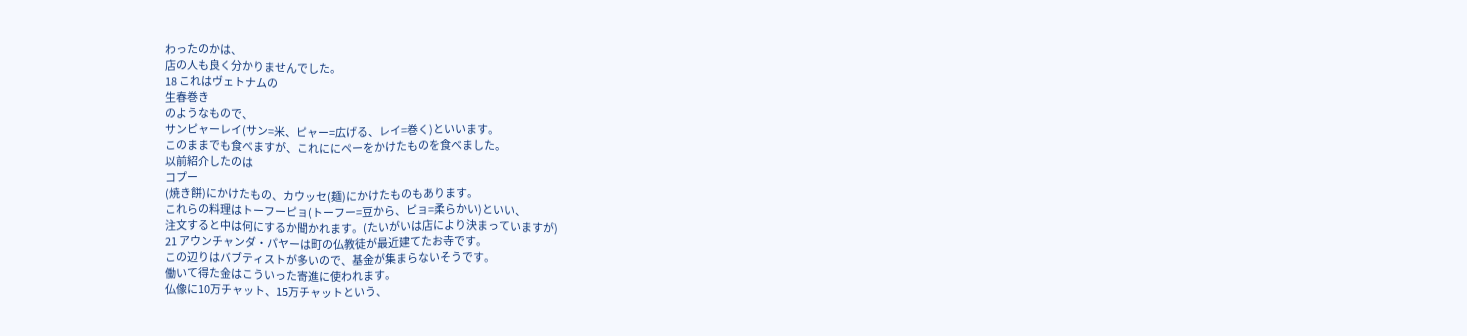わったのかは、
店の人も良く分かりませんでした。
18 これはヴェトナムの
生春巻き
のようなもので、
サンピャーレイ(サン=米、ピャー=広げる、レイ=巻く)といいます。
このままでも食べますが、これににペーをかけたものを食べました。
以前紹介したのは
コプー
(焼き餅)にかけたもの、カウッセ(麺)にかけたものもあります。
これらの料理はトーフーピョ(トーフー=豆から、ピョ=柔らかい)といい、
注文すると中は何にするか聞かれます。(たいがいは店により決まっていますが)
21 アウンチャンダ・パヤーは町の仏教徒が最近建てたお寺です。
この辺りはバブティストが多いので、基金が集まらないそうです。
働いて得た金はこういった寄進に使われます。
仏像に10万チャット、15万チャットという、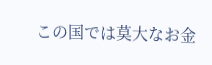この国では莫大なお金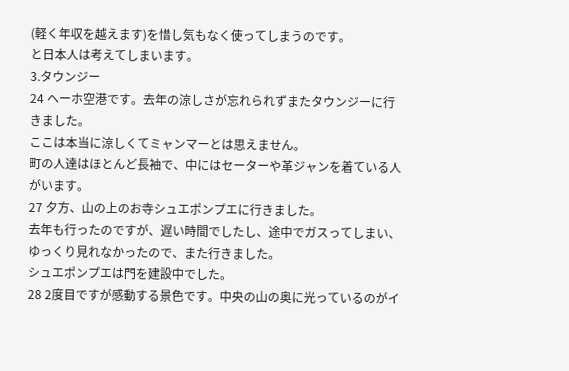(軽く年収を越えます)を惜し気もなく使ってしまうのです。
と日本人は考えてしまいます。
3.タウンジー
24 ヘーホ空港です。去年の涼しさが忘れられずまたタウンジーに行きました。
ここは本当に涼しくてミャンマーとは思えません。
町の人達はほとんど長袖で、中にはセーターや革ジャンを着ている人がいます。
27 夕方、山の上のお寺シュエポンプエに行きました。
去年も行ったのですが、遅い時間でしたし、途中でガスってしまい、
ゆっくり見れなかったので、また行きました。
シュエポンプエは門を建設中でした。
28 2度目ですが感動する景色です。中央の山の奥に光っているのがイ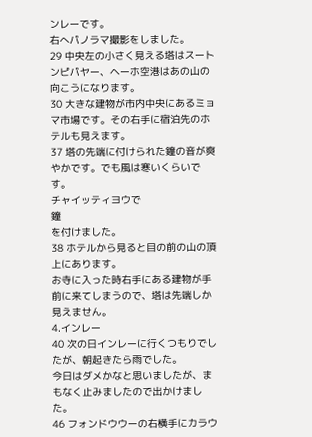ンレーです。
右へパノラマ撮影をしました。
29 中央左の小さく見える塔はスートンピパヤー、ヘーホ空港はあの山の向こうになります。
30 大きな建物が市内中央にあるミョマ市場です。その右手に宿泊先のホテルも見えます。
37 塔の先端に付けられた鐘の音が爽やかです。でも風は寒いくらいです。
チャイッティヨウで
鐘
を付けました。
38 ホテルから見ると目の前の山の頂上にあります。
お寺に入った時右手にある建物が手前に来てしまうので、塔は先端しか見えません。
4.インレー
40 次の日インレーに行くつもりでしたが、朝起きたら雨でした。
今日はダメかなと思いましたが、まもなく止みましたので出かけました。
46 フォンドウウーの右横手にカラウ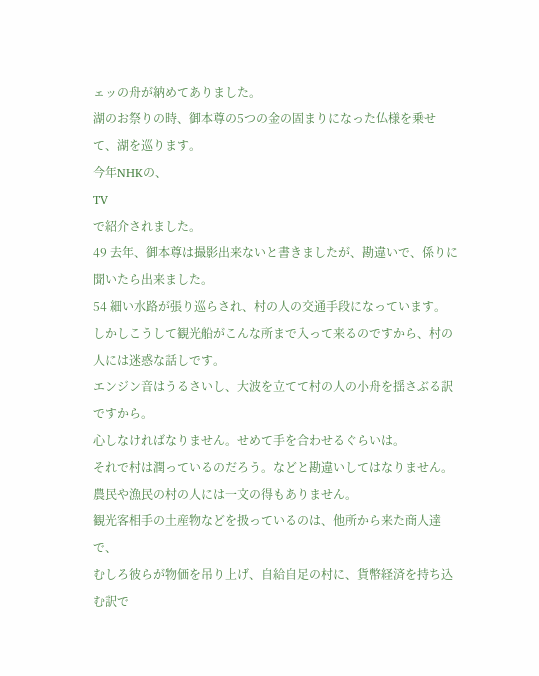ェッの舟が納めてありました。
湖のお祭りの時、御本尊の5つの金の固まりになった仏様を乗せて、湖を巡ります。
今年NHKの、
TV
で紹介されました。
49 去年、御本尊は撮影出来ないと書きましたが、勘違いで、係りに聞いたら出来ました。
54 細い水路が張り巡らされ、村の人の交通手段になっています。
しかしこうして観光船がこんな所まで入って来るのですから、村の人には迷惑な話しです。
エンジン音はうるさいし、大波を立てて村の人の小舟を揺さぶる訳ですから。
心しなければなりません。せめて手を合わせるぐらいは。
それで村は潤っているのだろう。などと勘違いしてはなりません。
農民や漁民の村の人には一文の得もありません。
観光客相手の土産物などを扱っているのは、他所から来た商人達で、
むしろ彼らが物価を吊り上げ、自給自足の村に、貨幣経済を持ち込む訳で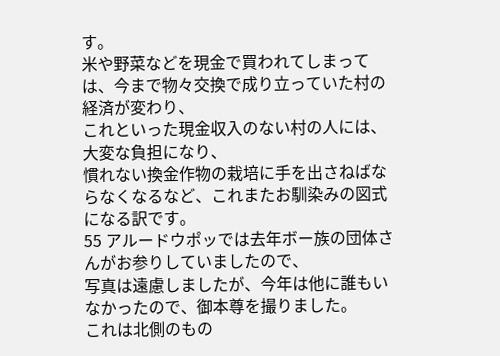す。
米や野菜などを現金で買われてしまっては、今まで物々交換で成り立っていた村の経済が変わり、
これといった現金収入のない村の人には、大変な負担になり、
慣れない換金作物の栽培に手を出さねばならなくなるなど、これまたお馴染みの図式になる訳です。
55 アルードウポッでは去年ボー族の団体さんがお参りしていましたので、
写真は遠慮しましたが、今年は他に誰もいなかったので、御本尊を撮りました。
これは北側のもの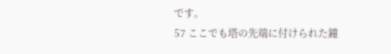です。
57 ここでも塔の先端に付けられた鐘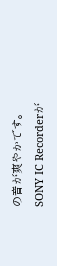の音が爽やかです。
SONY IC Recorderが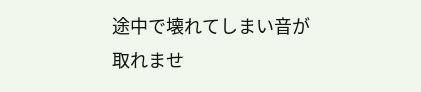途中で壊れてしまい音が取れませ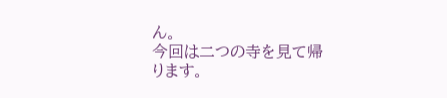ん。
今回は二つの寺を見て帰ります。